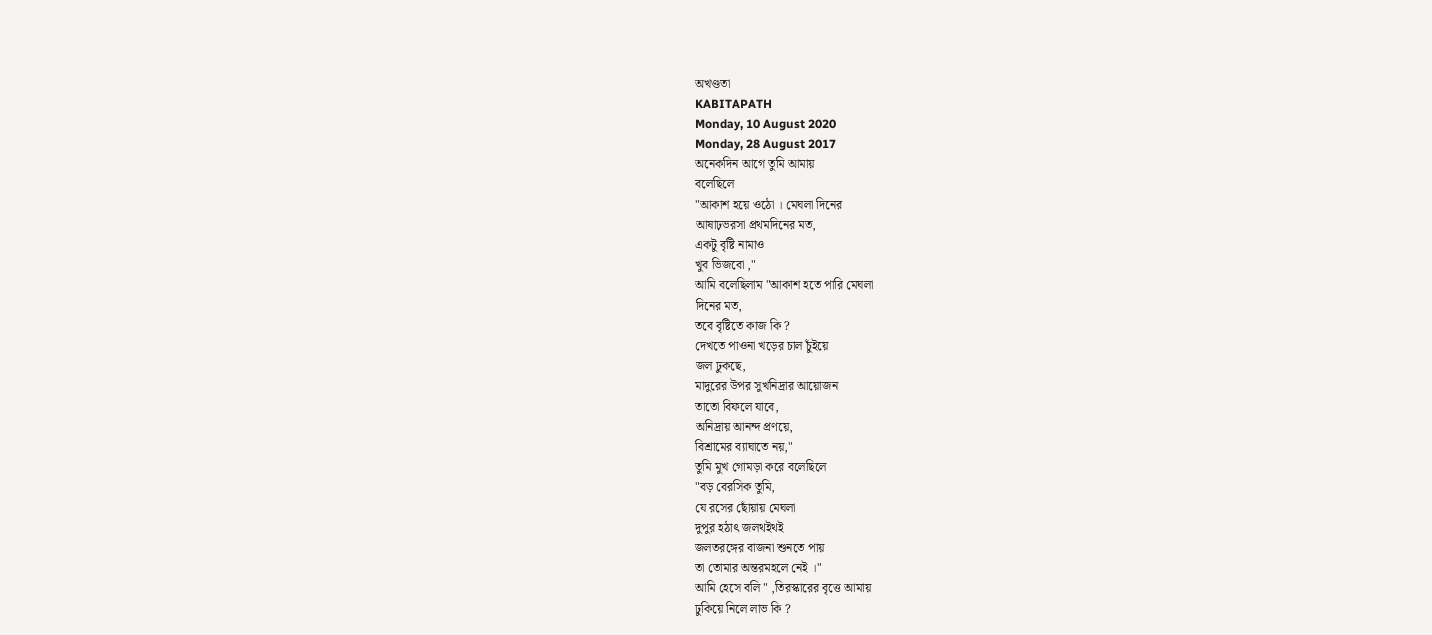অখণ্ডতা
KABITAPATH
Monday, 10 August 2020
Monday, 28 August 2017
অনেকদিন আগে তুমি আমায়
বলেছিলে
"আকাশ হয়ে ওঠো । মেঘলা দিনের
আষাঢ়ভরসা প্রথমদিনের মত,
একটু বৃষ্টি নামাও
খুব ভিজবো ,"
আমি বলেছিলাম "আকাশ হতে পারি মেঘলা
দিনের মত,
তবে বৃষ্টিতে কাজ কি ?
দেখতে পাওনা খড়ের চাল চুঁইয়ে
জল ঢুকছে,
মাদুরের উপর সুখনিদ্রার আয়োজন
তাতো বিফলে যাবে,
অনিদ্রায় আনন্দ প্রণয়ে,
বিশ্রামের ব্যাঘাতে নয়,"
তুমি মুখ গোমড়া করে বলেছিলে
"বড় বেরসিক তুমি,
যে রসের ছোঁয়ায় মেঘলা
দুপুর হঠাৎ জলথইথই
জলতরঙ্গের বাজনা শুনতে পায়
তা তোমার অন্তরমহলে নেই ।"
আমি হেসে বলি " ,তিরস্কারের বৃত্তে আমায়
ঢুকিয়ে নিলে লাভ কি ?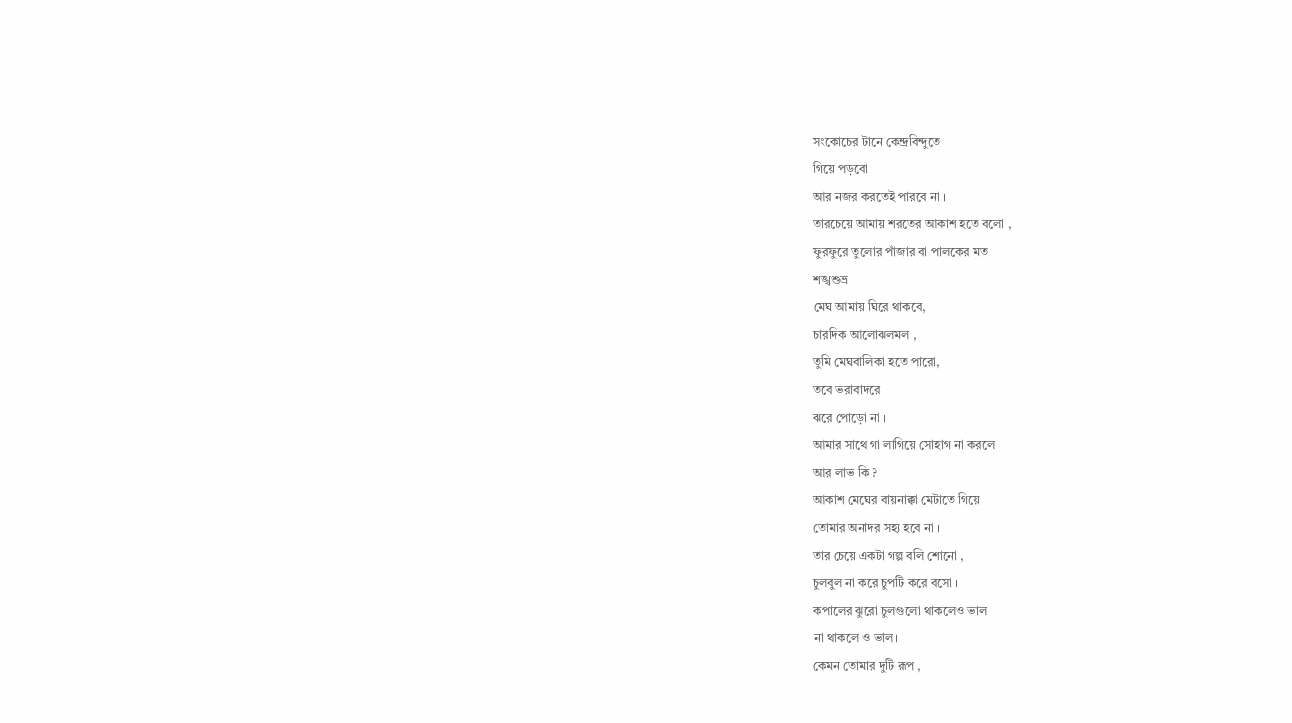সংকোচের টানে কেন্দ্রবিন্দুতে
গিয়ে পড়বো
আর নজর করতেই পারবে না ।
তারচেয়ে আমায় শরতের আকাশ হতে বলো ,
ফুরফুরে তুলোর পাঁজার বা পালকের মত
শঙ্খশুভ্র
মেঘ আমায় ঘিরে থাকবে,
চারদিক আলোঝলমল ,
তুমি মেঘবালিকা হতে পারো,
তবে ভরাবাদরে
ঝরে পোড়ো না ।
আমার সাথে গা লাগিয়ে সোহাগ না করলে
আর লাভ কি ?
আকাশ মেঘের বায়নাক্কা মেটাতে গিয়ে
তোমার অনাদর সহ্য হবে না ।
তার চেয়ে একটা গল্প বলি শোনো ,
চুলবুল না করে চুপটি করে বসো ।
কপালের ঝুরো চুলগুলো থাকলেও ভাল
না থাকলে ও ভাল।
কেমন তোমার দুটি রূপ ,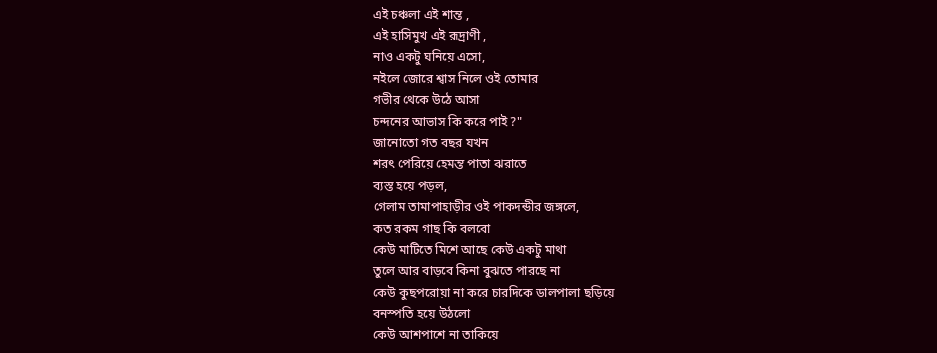এই চঞ্চলা এই শান্ত ,
এই হাসিমুখ এই রূদ্রাণী ,
নাও একটু ঘনিয়ে এসো,
নইলে জোরে শ্বাস নিলে ওই তোমার
গভীর থেকে উঠে আসা
চন্দনের আভাস কি করে পাই ?"
জানোতো গত বছর যখন
শরৎ পেরিয়ে হেমন্ত পাতা ঝরাতে
ব্যস্ত হয়ে পড়ল,
গেলাম তামাপাহাড়ীর ওই পাকদন্ডীর জঙ্গলে,
কত রকম গাছ কি বলবো
কেউ মাটিতে মিশে আছে কেউ একটু মাথা
তুলে আর বাড়বে কিনা বুঝতে পারছে না
কেউ কুছপরোয়া না করে চারদিকে ডালপালা ছড়িয়ে
বনস্পতি হয়ে উঠলো
কেউ আশপাশে না তাকিয়ে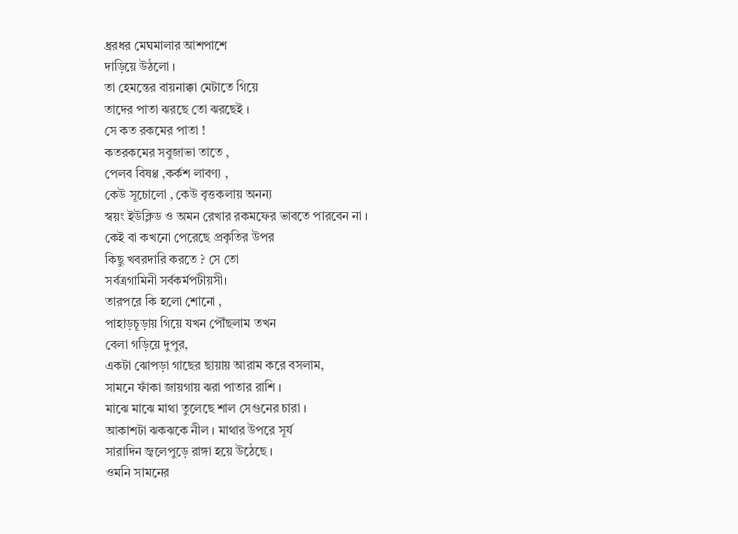ধ্ররধর মেঘমালার আশপাশে
দাড়িয়ে উঠলো ।
তা হেমন্তের বায়নাক্কা মেটাতে গিয়ে
তাদের পাতা ঝরছে তো ঝরছেই ।
সে কত রকমের পাতা !
কতরকমের সবুজাভা তাতে ,
পেলব বিষণ্ণ ,কর্কশ লাবণ্য ,
কেউ সূচোলো , কেউ বৃত্তকলায় অনন্য
স্বয়ং ইউক্লিড ও অমন রেখার রকমফের ভাবতে পারবেন না ।
কেই বা কখনো পেরেছে প্রকৃতির উপর
কিছু খবরদারি করতে ? সে তো
সর্বত্রগামিনী সর্বকর্মপটীয়সী।
তারপরে কি হলো শোনো ,
পাহাড়চূড়ায় গিয়ে যখন পৌঁছলাম তখন
বেলা গড়িয়ে দুপুর,
একটা ঝোপড়া গাছের ছায়ায় আরাম করে বসলাম,
সামনে ফাঁকা জায়গায় ঝরা পাতার রাশি ।
মাঝে মাঝে মাথা তুলেছে শাল সেগুনের চারা ।
আকাশটা ঝকঝকে নীল । মাথার উপরে সূর্য
সারাদিন জ্বলেপুড়ে রাঙ্গা হয়ে উঠেছে ।
ওমনি সামনের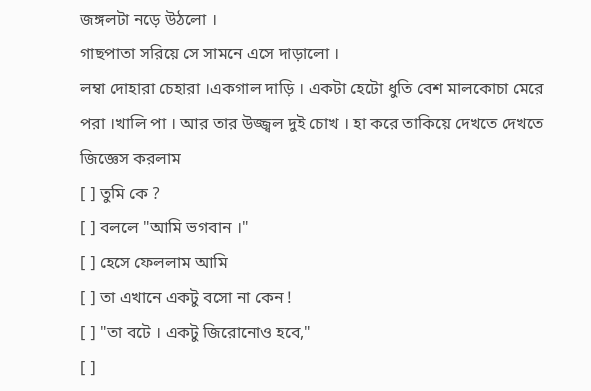জঙ্গলটা নড়ে উঠলো ।
গাছপাতা সরিয়ে সে সামনে এসে দাড়ালো ।
লম্বা দোহারা চেহারা ।একগাল দাড়ি । একটা হেটো ধুতি বেশ মালকোচা মেরে পরা ।খালি পা । আর তার উজ্জ্বল দুই চোখ । হা করে তাকিয়ে দেখতে দেখতে জিজ্ঞেস করলাম
[ ] তুমি কে ?
[ ] বললে "আমি ভগবান ।"
[ ] হেসে ফেললাম আমি
[ ] তা এখানে একটু বসো না কেন !
[ ] "তা বটে । একটু জিরোনোও হবে,"
[ ]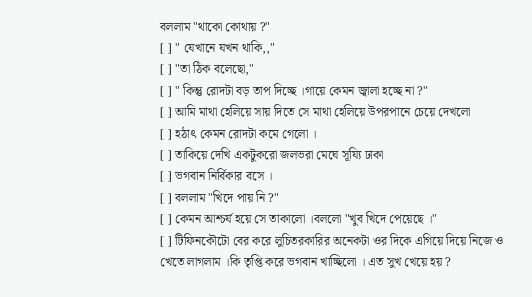বললাম "থাকো কোথায় ?"
[ ] " যেখানে যখন থাকি,,"
[ ] "তা ঠিক বলেছো,"
[ ] " কিন্তু রোদটা বড় তাপ দিচ্ছে ।গায়ে কেমন জ্বালা হচ্ছে না ?"
[ ] আমি মাথা হেলিয়ে সায় দিতে সে মাথা হেলিয়ে উপরপানে চেয়ে দেখলো
[ ] হঠাৎ কেমন রোদটা কমে গেলো ।
[ ] তাকিয়ে দেখি একটুকরো জলভরা মেঘে সূয্যি ঢাকা
[ ] ভগবান নির্বিকার বসে ।
[ ] বললাম "খিদে পায় নি ?"
[ ] কেমন আশ্চর্য হয়ে সে তাকালো ।বললো "খুব খিদে পেয়েছে ।"
[ ] টিফিনকৌটো বের করে লুচিতরকারির অনেকটা ওর দিকে এগিয়ে দিয়ে নিজে ও খেতে লাগলাম ।কি তৃপ্তি করে ভগবান খাচ্ছিলো । এত সুখ খেয়ে হয় ?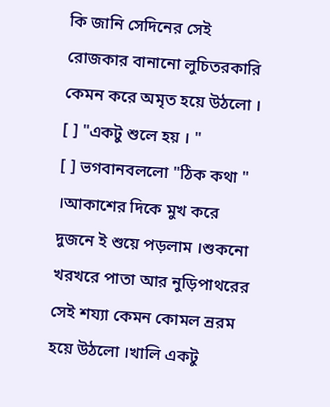কি জানি সেদিনের সেই রোজকার বানানো লুচিতরকারি কেমন করে অমৃত হয়ে উঠলো ।
[ ] "একটু শুলে হয় । "
[ ] ভগবানবললো "ঠিক কথা " ।আকাশের দিকে মুখ করে দুজনে ই শুয়ে পড়লাম ।শুকনো খরখরে পাতা আর নুড়িপাথরের সেই শয্যা কেমন কোমল ন্ররম হয়ে উঠলো ।খালি একটু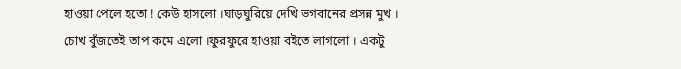হাওয়া পেলে হতো ! কেউ হাসলো ।ঘাড়ঘুরিয়ে দেখি ভগবানের প্রসন্ন মুখ । চোখ বুঁজতেই তাপ কমে এলো ।ফুরফুরে হাওয়া বইতে লাগলো । একটু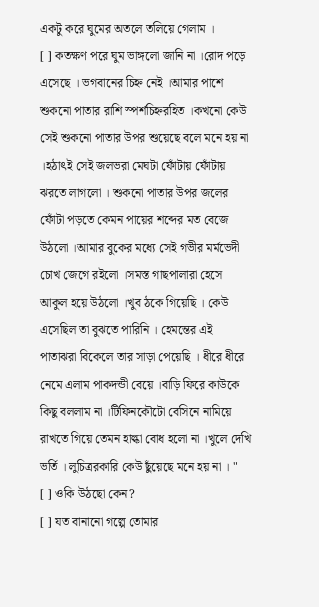একটু করে ঘুমের অতলে তলিয়ে গেলাম ।
[ ] কতক্ষণ পরে ঘুম ভাঙ্গলো জানি না ।রোদ পড়ে এসেছে । ভগবানের চিহ্ন নেই ।আমার পাশে শুকনো পাতার রাশি স্পর্শচিহ্নরহিত ।কখনো কেউ সেই শুকনো পাতার উপর শুয়েছে বলে মনে হয় না ।হঠাৎই সেই জলভরা মেঘটা ফোঁটায় ফোঁটায় ঝরতে লাগলো । শুকনো পাতার উপর জলের ফোঁটা পড়তে কেমন পায়ের শব্দের মত বেজে উঠলো ।আমার বুকের মধ্যে সেই গভীর মর্মভেদী চোখ জেগে রইলো ।সমস্ত গাছপালারা হেসে আকুল হয়ে উঠলো ।খুব ঠকে গিয়েছি । কেউ এসেছিল তা বুঝতে পারিনি । হেমন্তের এই পাতাঝরা বিকেলে তার সাড়া পেয়েছি । ধীরে ধীরে নেমে এলাম পাকদন্ডী বেয়ে ।বাড়ি ফিরে কাউকে কিছু বললাম না ।টিফিনকৌটো বেসিনে নামিয়ে রাখতে গিয়ে তেমন হাল্কা বোধ হলো না ।খুলে দেখি ভর্তি । লুচিত্ররকারি কেউ ছুঁয়েছে মনে হয় না । "
[ ] ওকি উঠছো কেন?
[ ] যত বানানো গল্পে তোমার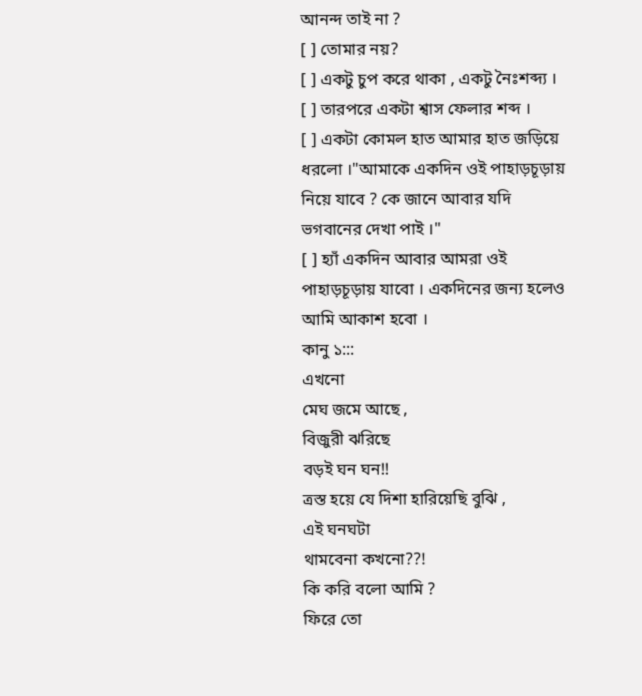আনন্দ তাই না ?
[ ] তোমার নয়?
[ ] একটু চুপ করে থাকা , একটু নৈঃশব্দ্য ।
[ ] তারপরে একটা শ্বাস ফেলার শব্দ ।
[ ] একটা কোমল হাত আমার হাত জড়িয়ে
ধরলো ।"আমাকে একদিন ওই পাহাড়চূড়ায় নিয়ে যাবে ? কে জানে আবার যদি ভগবানের দেখা পাই ।"
[ ] হ্যাঁ একদিন আবার আমরা ওই পাহাড়চূড়ায় যাবো । একদিনের জন্য হলেও আমি আকাশ হবো ।
কানু ১:::
এখনো
মেঘ জমে আছে ,
বিজুরী ঝরিছে
বড়ই ঘন ঘন!!
ত্রস্ত হয়ে যে দিশা হারিয়েছি বুঝি ,
এই ঘনঘটা
থামবেনা কখনো??!
কি করি বলো আমি ?
ফিরে তো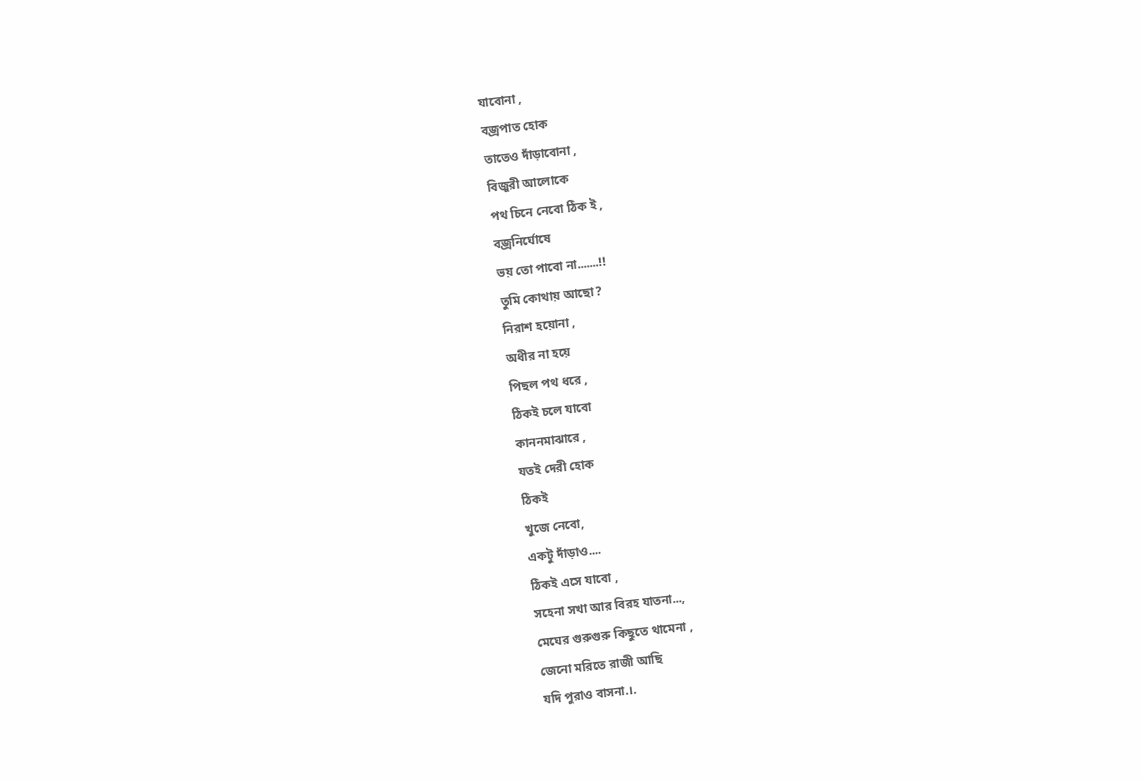যাবোনা ,
বজ্রপাত হোক
তাতেও দাঁড়াবোনা ,
বিজুরী আলোকে
পথ চিনে নেবো ঠিক ই ,
বজ্রনির্ঘোষে
ভয় তো পাবো না.......!!
তুমি কোথায় আছো?
নিরাশ হয়োনা ,
অধীর না হয়ে
পিছল পথ ধরে ,
ঠিকই চলে যাবো
কাননমাঝারে ,
যতই দেরী হোক
ঠিকই
খুজে নেবো,
একটু দাঁড়াও....
ঠিকই এসে যাবো ,
সহেনা সখা আর বিরহ যাতনা...,
মেঘের গুরুগুরু কিছুতে থামেনা ,
জেনো মরিতে রাজী আছি
যদি পুরাও বাসনা.।.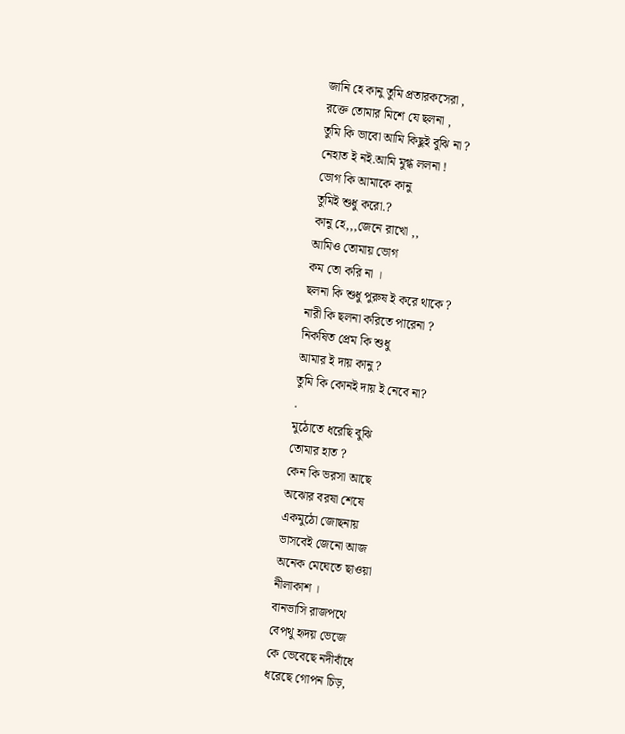জানি হে কানু তুমি প্রতারকসেরা ,
রক্তে তোমার মিশে যে ছলনা ,
তুমি কি ভাবো আমি কিছুই বুঝি না ?
নেহাত ই নই.আমি মুগ্ধ ললনা !
ভোগ কি আমাকে কানু
তুমিই শুধু করো.?
কানু হে,,,জেনে রাখো ,,
আমিও তোমায় ভোগ
কম তো করি না ।
ছলনা কি শুধু পুরুষ ই করে থাকে ?
নারী কি ছলনা করিতে পারেনা ?
নিকষিত প্রেম কি শুধু
আমার ই দায় কানু ?
তুমি কি কোনই দায় ই নেবে না?
.
মুঠোতে ধরেছি বুঝি
তোমার হাত ?
কেন কি ভরসা আছে
অঝোর বরষা শেষে
একমুঠো জোছনায়
ভাসবেই জেনো আজ
অনেক মেঘেতে ছাওয়া
নীলাকাশ ।
বানভাসি রাজপথে
বেপথু হৃদয় ভেজে
কে ভেবেছে নদীবাঁধে
ধরেছে গোপন চিড়,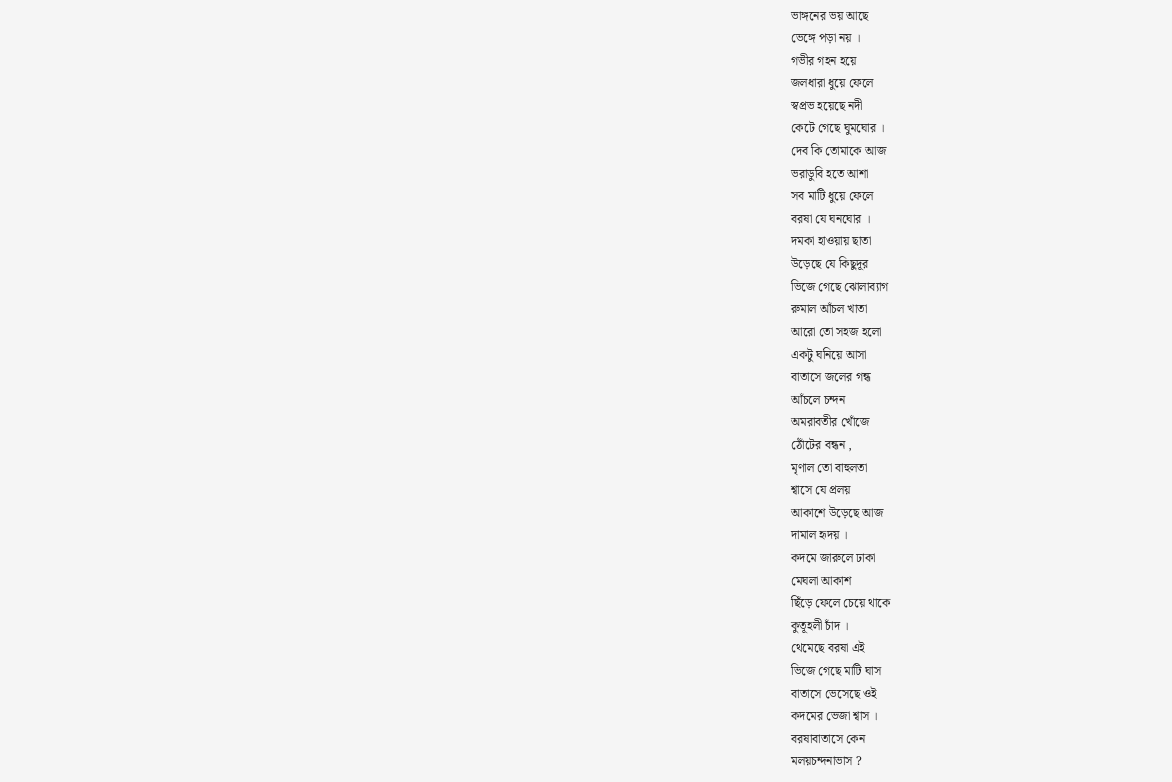ভাঙ্গনের ভয় আছে
ভেঙ্গে পড়া নয় ।
গভীর গহন হয়ে
জলধারা ধুয়ে ফেলে
স্বপ্রভ হয়েছে নদী
কেটে গেছে ঘুমঘোর ।
দেব কি তোমাকে আজ
ভরাডুবি হতে আশা
সব মাটি ধুয়ে ফেলে
বরষা যে ঘনঘোর ।
দমকা হাওয়ায় ছাতা
উড়েছে যে কিছুদূর
ভিজে গেছে ঝোলাব্যাগ
রুমাল আঁচল খাতা
আরো তো সহজ হলো
একটু ঘনিয়ে আসা
বাতাসে জলের গন্ধ
আঁচলে চন্দন
অমরাবতীর খোঁজে
ঠোঁটের বন্ধন ,
মৃণাল তো বাহুলতা
শ্বাসে যে প্রলয়
আকাশে উড়েছে আজ
দামাল হৃদয় ।
কদমে জারুলে ঢাকা
মেঘলা আকাশ
ছিঁড়ে ফেলে চেয়ে থাকে
কুতূহলী চাঁদ ।
থেমেছে বরষা এই
ভিজে গেছে মাটি ঘাস
বাতাসে ভেসেছে ওই
কদমের ভেজা শ্বাস ।
বরষাবাতাসে কেন
মলয়চন্দনাভাস ?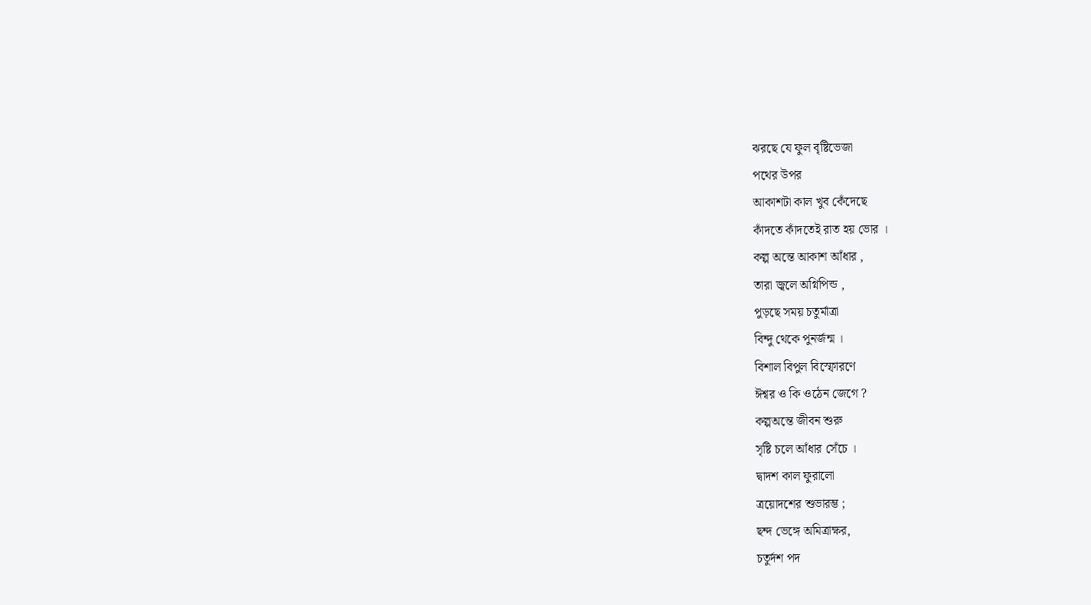ঝরছে যে ফুল বৃষ্টিভেজা
পথের উপর
আকাশটা কাল খুব কেঁদেছে
কাঁদতে কাঁদতেই রাত হয় ভোর ।
কল্প অন্তে আকাশ আঁধার ,
তারা জ্বলে অগ্নিপিন্ড ,
পুড়ছে সময় চতুর্মাত্রা
বিন্দু থেকে পুনর্জন্ম ।
বিশাল বিপুল বিস্ফোরণে
ঈশ্বর ও কি ওঠেন জেগে ?
কল্পঅন্তে জীবন শুরু
সৃষ্টি চলে আঁধার সেঁচে ।
দ্বাদশ কাল ফুরালো
ত্রয়োদশের শুভারম্ভ ;
ছন্দ ভেঙ্গে অমিত্রাক্ষর,
চতুর্দশ পদ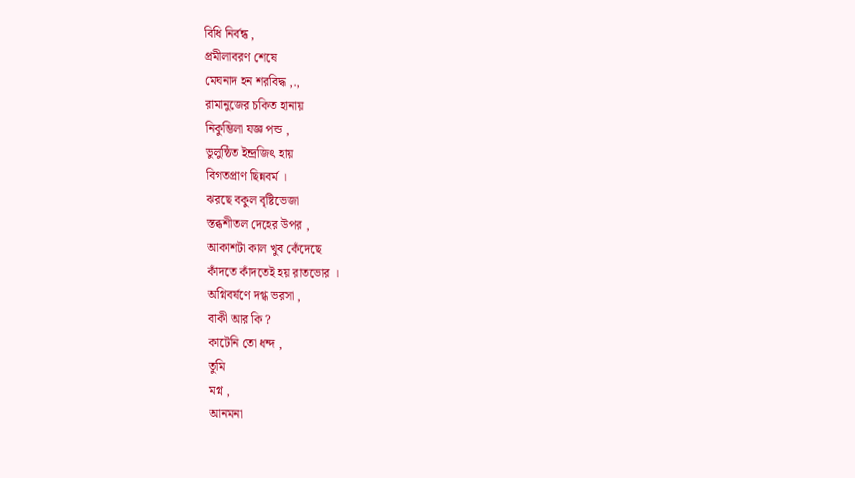বিধি নির্বন্ধ ,
প্রমীলাবরণ শেষে
মেঘনাদ হন শরবিদ্ধ ,.,
রামানুজের চকিত হানায়
নিকুম্ভিলা যজ্ঞ পন্ড ,
ভুলুন্ঠিত ইন্দ্রজিৎ হায়
বিগতপ্রাণ ছিন্নবর্ম ।
ঝরছে বকুল বৃষ্টিভেজা
স্তব্ধশীতল দেহের উপর ,
আকাশটা কাল খুব কেঁদেছে
কাঁদতে কাঁদতেই হয় রাতভোর ।
অগ্নিবর্ষণে দগ্ধ ভরসা ,
বাকী আর কি ?
কাটেনি তো ধন্দ ,
তুমি
মগ্ন ,
আনমনা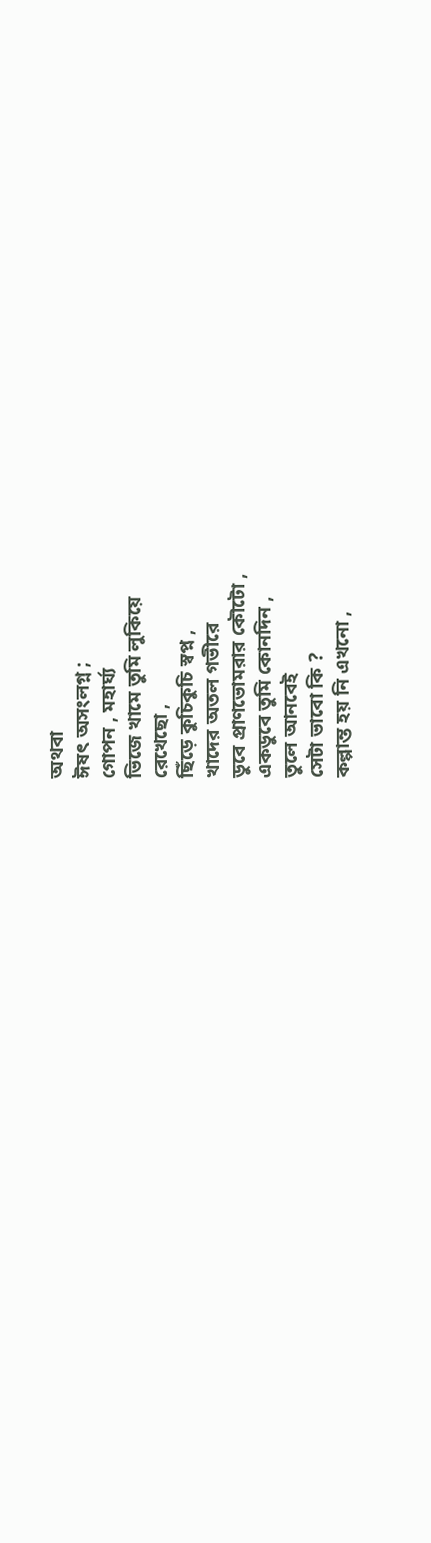অথবা
ঈষৎ অসংলগ্ন ;
গোপন , মহার্ঘ্য
ভিজে খামে তুমি লুকিয়ে
রেখেছো ,
ছিঁড়ে কুচিকুচি স্বপ্ন ,
খাদের অতল গভীরে
ডুবে প্রাণভোমরার কৌটো ,
একডুবে তুমি কোনদিন ,
তুলে আনবেই
সেটা ভাবো কি ?
কল্পান্ত হয় নি এখনো ,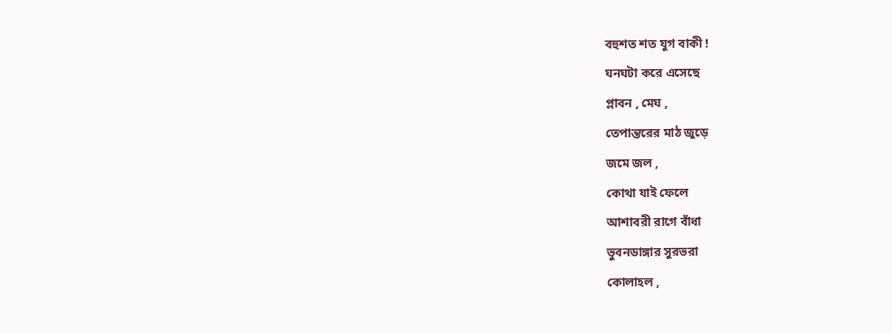বহুশত শত যুগ বাকী !
ঘনঘটা করে এসেছে
প্লাবন , মেঘ ,
তেপান্তরের মাঠ জুড়ে
জমে জল ,
কোথা যাই ফেলে
আশাবরী রাগে বাঁধা
ভুবনডাঙ্গার সুরভরা
কোলাহল ,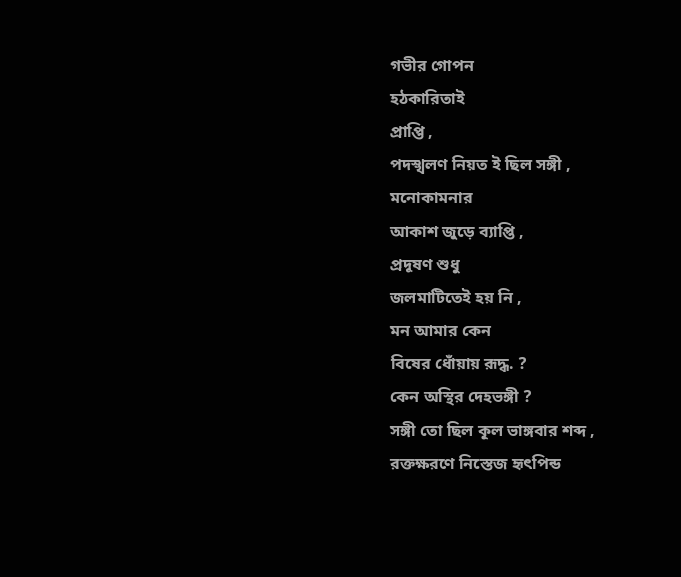গভীর গোপন
হঠকারিতাই
প্রাপ্তি ,
পদস্খলণ নিয়ত ই ছিল সঙ্গী ,
মনোকামনার
আকাশ জুড়ে ব্যাপ্তি ,
প্রদূষণ শুধু
জলমাটিতেই হয় নি ,
মন আমার কেন
বিষের ধোঁয়ায় রূদ্ধ. ?
কেন অস্থির দেহভঙ্গী ?
সঙ্গী তো ছিল কূল ভাঙ্গবার শব্দ ,
রক্তক্ষরণে নিস্তেজ হৃৎপিন্ড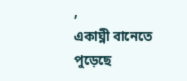,
একাঘ্নী বানেতে পুড়েছে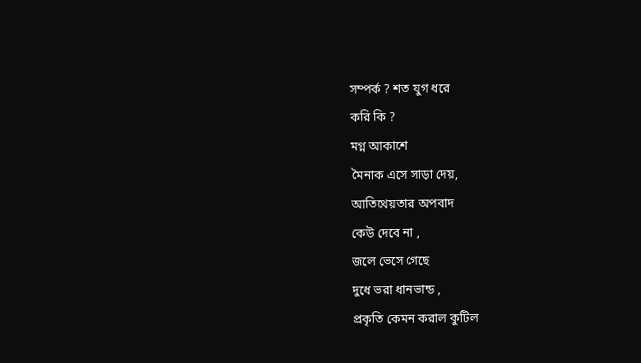সম্পর্ক ? শত যুগ ধরে
করি কি ?
মগ্ন আকাশে
মৈনাক এসে সাড়া দেয়,
আতিথেয়তার অপবাদ
কেউ দেবে না ,
জলে ভেসে গেছে
দুধে ভরা ধানভান্ড ,
প্রকৃতি কেমন করাল কুটিল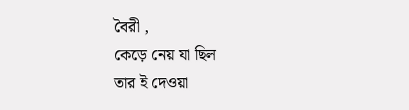বৈরী ,
কেড়ে নেয় যা ছিল
তার ই দেওয়া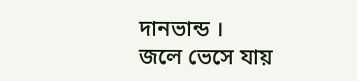দানভান্ড ।
জলে ভেসে যায়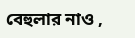বেহুলার নাও ,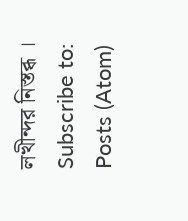লখীন্দর নিস্তব্ধ ।
Subscribe to:
Posts (Atom)